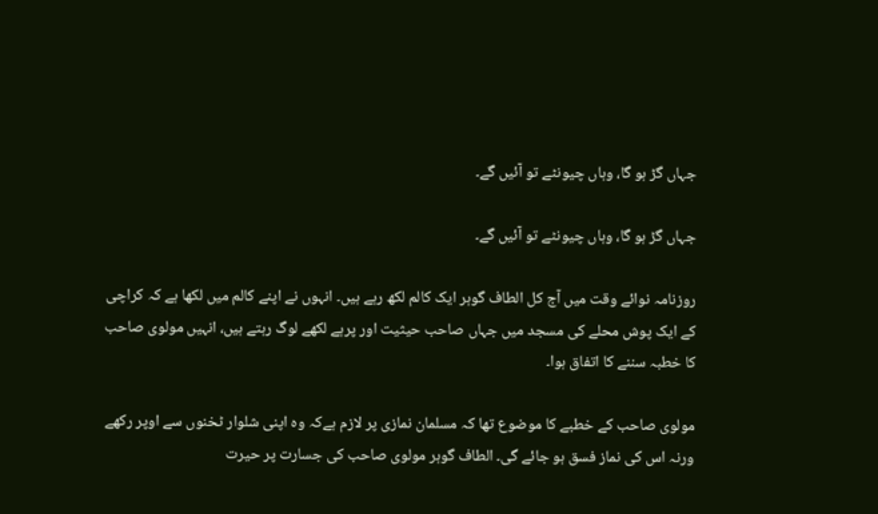جہاں گڑ ہو گا، وہاں چیونٹے تو آئیں گے۔

جہاں گڑ ہو گا، وہاں چیونٹے تو آئیں گے۔

روزنامہ نوائے وقت میں آج کل الطاف گوہر ایک کالم لکھ رہے ہیں۔ انہوں نے اپنے کالم میں لکھا ہے کہ کراچی کے ایک پوش محلے کی مسجد میں جہاں صاحب حیثیت اور پرہے لکھے لوگ رہتے ہیں، انہیں مولوی صاحب کا خطبہ سننے کا اتفاق ہوا۔

مولوی صاحب کے خطبے کا موضوع تھا کہ مسلمان نمازی پر لازم ہےکہ وہ اپنی شلوار ٹخنوں سے اوپر رکھے ورنہ اس کی نماز فسق ہو جائے گی۔ الطاف گوہر مولوی صاحب کی جسارت پر حیرت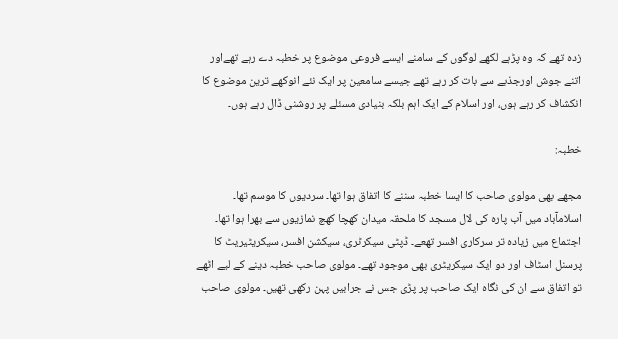زدہ تھے کہ وہ پڑہے لکھے لوگوں کے سامنے ایسے فروعی موضوع پر خطبہ دے رہے تھےاور اتنے جوش اورجذبے سے بات کر رہے تھے جیسے سامعین پر ایک نئے انوکھے ترین موضوع کا انکشاف کر رہے ہوں، اور اسلام کے ایک اہم بلکہ بنیادی مسئلے پر روشنی ڈال رہے ہوں۔

خطبہ:

مجھے بھی مولوی صاحب کا ایسا خطبہ سننے کا اتفاق ہوا تھا۔ سردیوں کا موسم تھا۔ اسلامآباد میں آب پارہ کی لال مسجد کا ملحقہ میدان کھچا کھچ نمازیوں سے بھرا ہوا تھا۔ اجتماع میں زیادہ تر سرکاری افسر تھعے۔ ڈپٹی سیکرٹری، سیکشن افسر، سیکریٹیریٹ کا پرسنل اسٹاف اور دو ایک سیکریٹری بھی موجود تھے۔ مولوی صاحب خطبہ دینے کے لیے اٹھے تو اتفاق سے ان کی نگاہ ایک صاحب پر پڑی جس نے جرابیں پہن رکھی تھیں۔ مولوی صاحب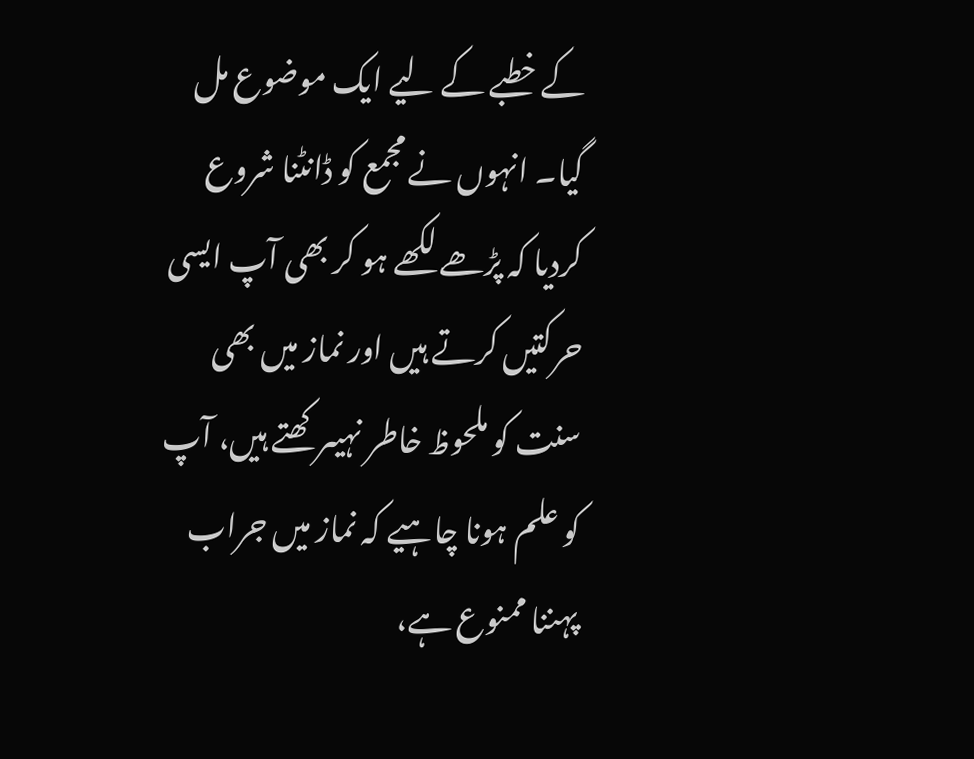کے خطبے کے لیے ایک موضوع مل گیا۔ انہوں نے مجمع کو ڈانٹنا شروع کردیا کہ پڑھے لکھے ہو کر بھی آپ ایسی حرکتیں کرتے ہیں اور نماز میں بھی سنت کو ملحوظ خاطر نہیںرکھتے ہیں، آپ کو علم ہونا چاہیے کہ نماز میں جراب پہننا ممنوع ہے،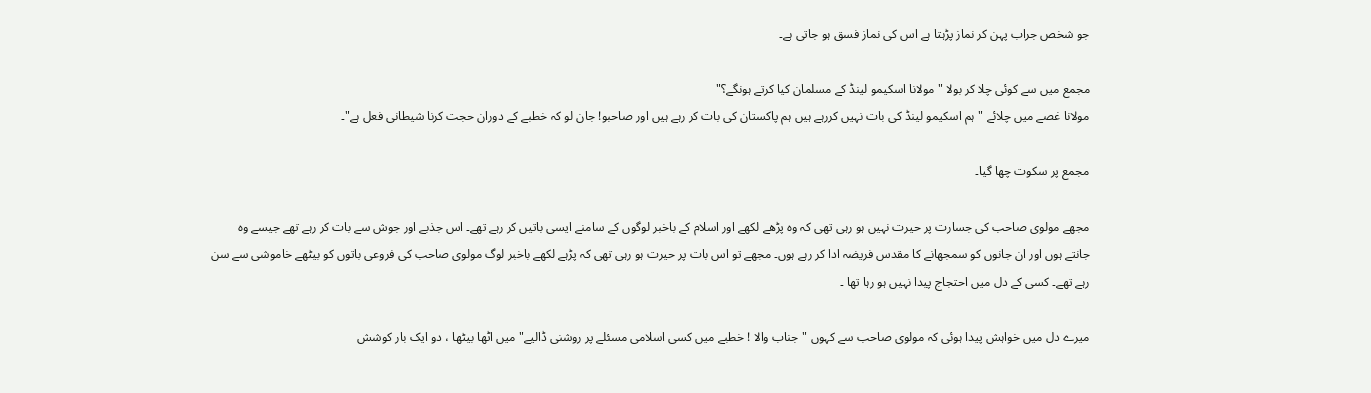جو شخص جراب پہن کر نماز پڑہتا ہے اس کی نماز فسق ہو جاتی ہے۔

مجمع میں سے کوئی چلا کر بولا "مولانا اسکیمو لینڈ کے مسلمان کیا کرتے ہونگے؟"
مولانا غصے میں چلائے "ہم اسکیمو لینڈ کی بات نہیں کررہے ہیں ہم پاکستان کی بات کر رہے ہیں اور صاحبو! جان لو کہ خطبے کے دوران حجت کرنا شیطانی فعل ہے"۔

مجمع پر سکوت چھا گیا۔

مجھے مولوی صاحب کی جسارت پر حیرت نہیں ہو رہی تھی کہ وہ پڑھے لکھے اور اسلام کے باخبر لوگوں کے سامنے ایسی باتیں کر رہے تھے۔ اس جذبے اور جوش سے بات کر رہے تھے جیسے وہ جانتے ہوں اور ان جانوں کو سمجھانے کا مقدس فریضہ ادا کر رہے ہوں۔ مجھے تو اس بات پر حیرت ہو رہی تھی کہ پڑہے لکھے باخبر لوگ مولوی صاحب کی فروعی باتوں کو بیٹھے خاموشی سے سن رہے تھے۔ کسی کے دل میں احتجاج پیدا نہیں ہو رہا تھا ۔

میرے دل میں خواہش پیدا ہوئی کہ مولوی صاحب سے کہوں "جناب والا ! خطبے میں کسی اسلامی مسئلے پر روشنی ڈالیے" میں اٹھا بیٹھا ، دو ایک بار کوشش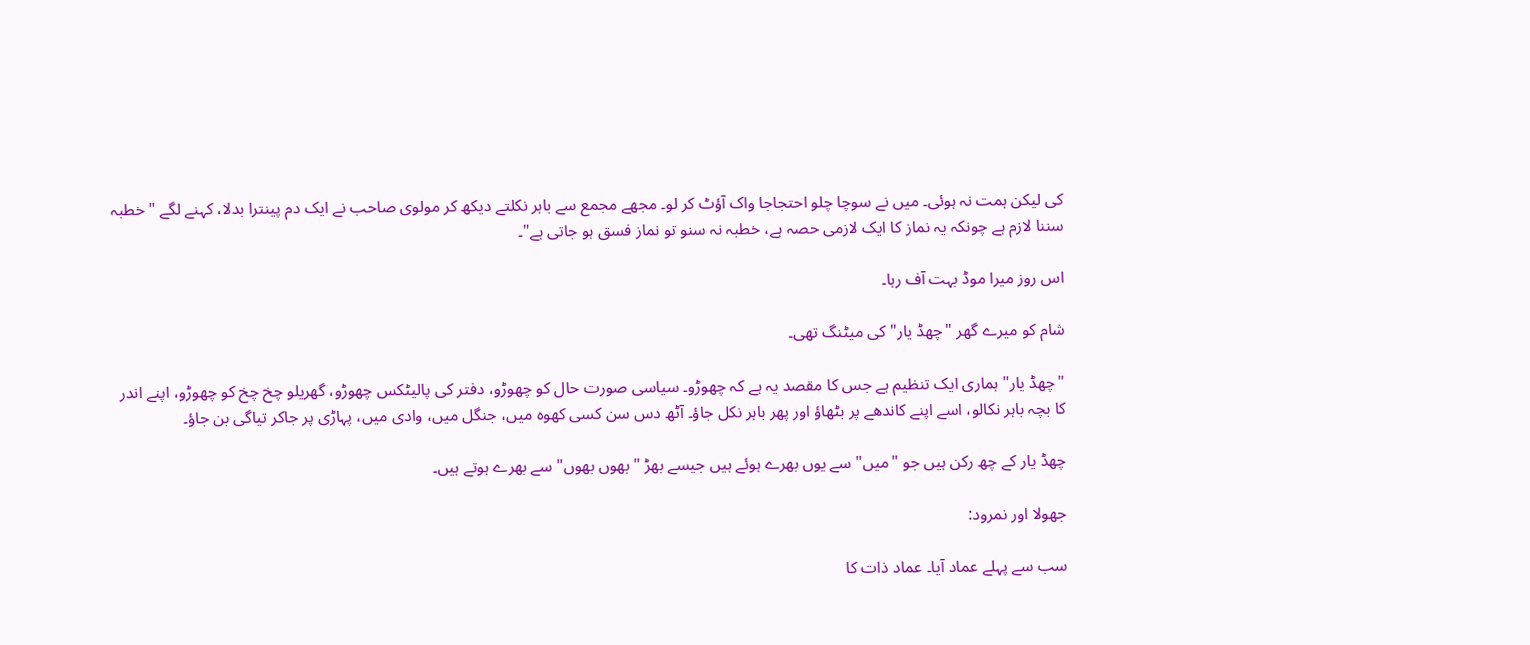کی لیکن ہمت نہ ہوئی۔ میں نے سوچا چلو احتجاجا واک آؤٹ کر لو۔ مجھے مجمع سے باہر نکلتے دیکھ کر مولوی صاحب نے ایک دم پینترا بدلا، کہنے لگے "خطبہ سننا لازم ہے چونکہ یہ نماز کا ایک لازمی حصہ ہے، خطبہ نہ سنو تو نماز فسق ہو جاتی ہے"۔

اس روز میرا موڈ بہت آف رہا۔

شام کو میرے گھر "چھڈ یار" کی میٹنگ تھی۔

"چھڈ یار" ہماری ایک تنظیم ہے جس کا مقصد یہ ہے کہ چھوڑو۔ سیاسی صورت حال کو چھوڑو، دفتر کی پالیٹکس چھوڑو، گھریلو چخ چخ کو چھوڑو، اپنے اندر کا بچہ باہر نکالو، اسے اپنے کاندھے پر بٹھاؤ اور پھر باہر نکل جاؤ۔ آٹھ دس سن کسی کھوہ میں، جنگل میں، وادی میں، پہاڑی پر جاکر تیاگی بن جاؤ۔

چھڈ یار کے چھ رکن ہیں جو "میں" سے یوں بھرے ہوئے ہیں جیسے بھڑ "بھوں بھوں" سے بھرے ہوتے ہیں۔

جھولا اور نمرود:

سب سے پہلے عماد آیا۔ عماد ذات کا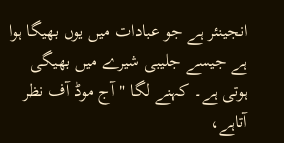انجینئر ہے جو عبادات میں یوں بھیگا ہوا ہے جیسے جلیبی شیرے میں بھیگی ہوتی ہے۔ کہنے لگا "آج موڈ آف نظر آتاہے،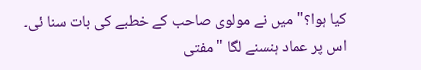کیا ہوا؟" میں نے مولوی صاحب کے خطبے کی بات سنا ئی۔ اس پر عماد ہنسنے لگا "مفتی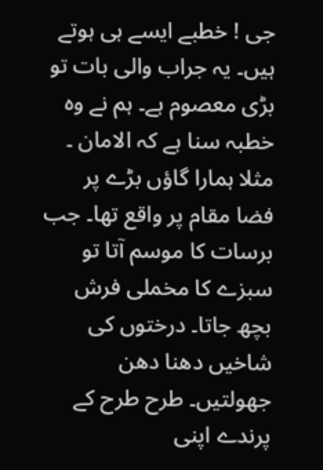جی ! خطبے ایسے ہی ہوتے ہیں۔ یہ جراب والی بات تو بڑی معصوم ہے۔ ہم نے وہ خطبہ سنا ہے کہ الامان ۔ مثلا ہمارا گاؤں بڑے پر فضا مقام پر واقع تھا۔ جب برسات کا موسم آتا تو سبزے کا مخملی فرش بچھ جاتا۔ درختوں کی شاخیں دھنا دھن جھولتیں۔ طرح طرح کے پرندے اپنی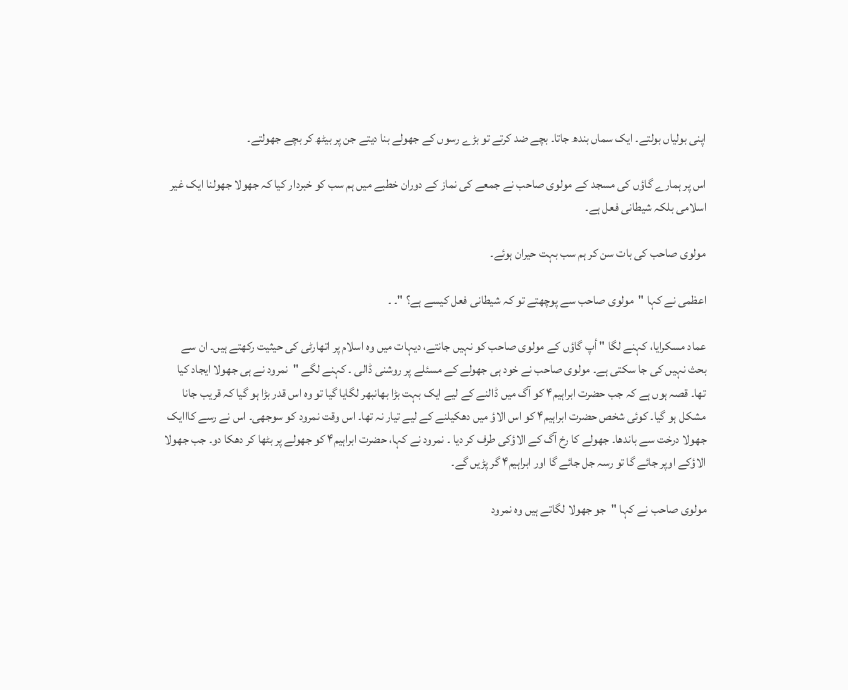اپنی بولیاں بولتے۔ ایک سماں بندھ جاتا۔ بچے ضد کرتے تو بڑے رسوں کے جھولے بنا دیتے جن پر بیٹھ کر بچے جھولتے۔

اس پر ہمارے گاؤں کی مسجد کے مولوی صاحب نے جمعے کی نماز کے دوران خطبے میں ہم سب کو خبردار کیا کہ جھولا جھولنا ایک غیر اسلامی بلکہ شیطانی فعل ہے۔

مولوی صاحب کی بات سن کر ہم سب بہت حیران ہوئے۔

اعظمی نے کہا "مولوی صاحب سے پوچھتے تو کہ شیطانی فعل کیسے ہے؟ "۔ ۔

عماد مسکرایا، کہنے لگا " أپ گاؤں کے مولوی صاحب کو نہیں جانتے، دیہات میں وہ اسلام پر اتھارٹی کی حیثیت رکھتے ہیں۔ ان سے بحث نہیں کی جا سکتی ہے۔ مولوی صاحب نے خود ہی جھولے کے مسئلے پر روشنی ڈالی ۔ کہنے لگے "نمرود نے ہی جھولا ایجاد کیا تھا۔ قصہ ہوں ہے کہ جب حضرت ابراہیم۴ کو آگ میں ڈالنے کے لیے ایک بہت بڑا بھانبھر لگایا گیا تو وہ اس قدر بڑا ہو گیا کہ قریب جانا مشکل ہو گیا۔ کوئی شخص حضرت ابراہیم۴ کو اس الاؤ میں دھکیلنے کے لیے تیار نہ تھا۔ اس وقت نمرود کو سوجھی۔ اس نے رسے کااایک جھولا درخت سے باندھا۔ جھولے کا رخ آگ کے الاؤکی طرف کر دیا ۔ نمرود نے کہا، حضرت ابراہیم۴ کو جھولے پر بٹھا کر دھکا دو۔ جب جھولا الاؤکے اوپر جائے گا تو رسہ جل جائے گا اور ابراہیم۴ گر پڑیں گے۔

مولوی صاحب نے کہا "جو جھولا لگاتے ہیں وہ نمرود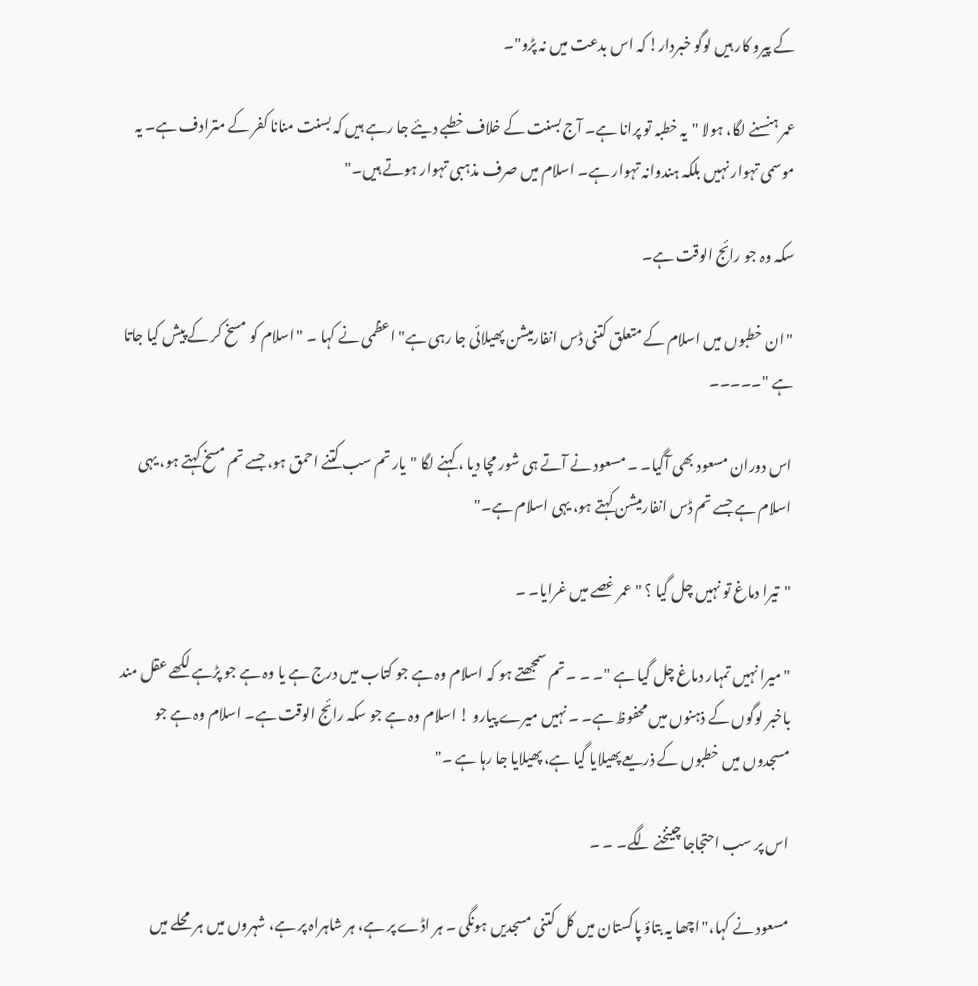کے پیرو کار ہیں لوگو خبردار! کہ اس بدعت میں نہ پڑو"۔

عمر ہنسنے لگا، ہولا "یہ خطبہ تو پرانا ہے۔ آج بسنت کے خلاف خطبے دیئے جا رہے ہیں کہ بسنت منانا کفر کے مترادف ہے۔ یہ موسمی تہوار نہیں بلکہ ہندوانہ تہوار ہے۔ اسلام میں صرف مذہبی تہوار ہوتے ہیں۔"

سکہ وہ جو رائج الوقت ہے۔

"ان خطبوں میں اسلام کے متعلق کتنی ڈس انفارمیشن پھیلائی جا رہی ہے" اعظمی نے کہا ۔ "اسلام کو مسخ کر کے پیش کیا جاتا ہے "۔۔۔۔۔

اس دوران مسعود بھی آگیا۔ ۔ مسعود نے آتے ہی شور مچا دیا ، کہنے لگا "یار تم سب کتنے احمق ہو، جسے تم مسخ کہتے ہو، یہی اسلام ہے جسے تم ڈس انفارمیشن کہتے ہو، یہی اسلام ہے۔"

"تیرا دماغ تو نہیں چل گیا ؟ " عمر غصے میں غرایا۔ ۔

"میرا نہیں تمہار دماغ چل گیا ہے "۔ ۔ ۔ تم سمجھتے ہو کہ اسلام وہ ہے جو کتاب میں درج ہے یا وہ ہے جو پڑہے لکھے عقل مند باخبر لوگوں کے ذہنوں میں محفوظ ہے۔ ۔ نہیں میرے پیارو ! اسلام وہ ہے جو سکہ رائج الوقت ہے۔ اسلام وہ ہے جو مسجدوں میں خطبوں کے ذریعے پھیلایا گیا ہے، پھیلایا جا رہا ہے ۔"

اس پر سب احتجاجا چینخنے لگے۔ ۔ ۔

مسعود نے کہا،"اچھا یہ بتاؤ پاکستان میں کل کتنی مسجدیں ہونگی ۔ ہر اڈے پر ہے، ہر شاہراہ پر ہے، شہروں میں ہر محلے میں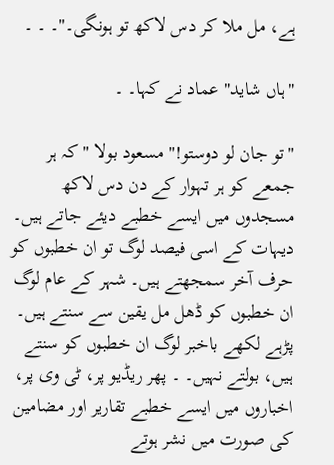ہے، مل ملا کر دس لاکھ تو ہونگی۔"۔ ۔ ۔

"ہاں شاید" عماد نے کہا۔ ۔

"تو جان لو دوستو!" مسعود بولا "کہ ہر جمعے کو ہر تہوار کے دن دس لاکھ مسجدوں میں ایسے خطبے دیئے جاتے ہیں۔ دیہات کے اسی فیصد لوگ تو ان خطبوں کو حرف آخر سمجھتے ہیں۔ شہر کے عام لوگ ان خطبوں کو ڈھل مل یقین سے سنتے ہیں۔ پڑہے لکھے باخبر لوگ ان خطبوں کو سنتے ہیں، بولتے نہیں۔ ۔ پھر ریڈیو پر، ٹی وی پر، اخباروں میں ایسے خطبے تقاریر اور مضامین کی صورت میں نشر ہوتے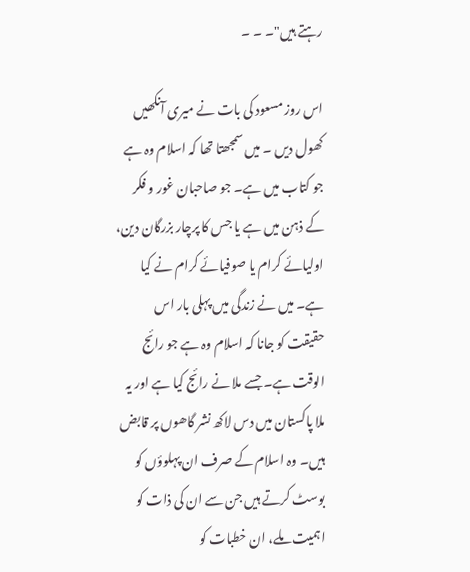رہتے ہیں"۔ ۔ ۔

اس روز مسعود کی بات نے میری آنکھیں کھول دیں ۔ میں سمجھتا تھا کہ اسلام وہ ہے جو کتاب میں ہے۔ جو صاحبان غور و فکر کے ذہن میں ہے یا جس کا پرچار بزرگان دین، اولیائے کرام یا صوفیائے کرام نے کیا ہے۔ میں نے زندگی میں پہلی بار اس حقیقت کو جانا کہ اسلام وہ ہے جو رائج الوقت ہے۔ جسے ملا نے رائج کیا ہے اور یہ ملا پاکستان میں دس لاکھ نشر گاھوں پر قابض ہیں۔ وہ اسلام کے صرف ان پہلوؤں کو بوسٹ کرتے ہیں جن سے ان کی ذات کو اہمیت ملے، ان خطبات کو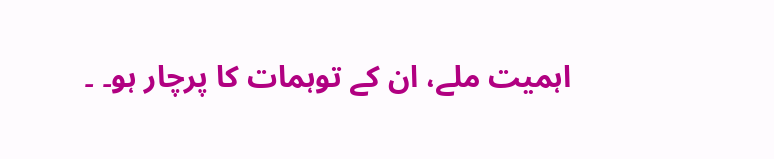اہمیت ملے، ان کے توہمات کا پرچار ہو۔ ۔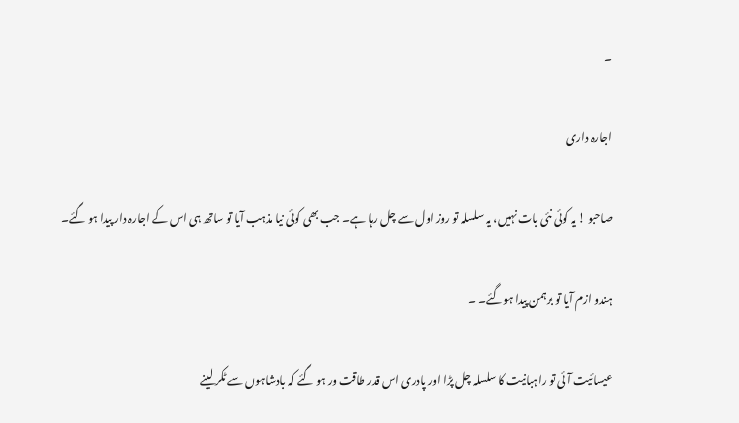۔

اجارہ داری

صاحبو ! یہ کوئی نئی بات نہیں، یہ سلسلہ تو روز اول سے چل رہا ہے۔ جب بھی کوئی نیا مذہب آیا تو ساتھ ہی اس کے اجارہ دار پیدا ہو گئے۔

ہندو ازم آیا تو برہمن پیدا ہوگئے۔ ۔

عیسائیت آئی تو راہبانیت کا سلسلہ چل پڑا اور پادری اس قدر طاقت ور ہو گئے کہ بادشاہوں سے ٹکر لینے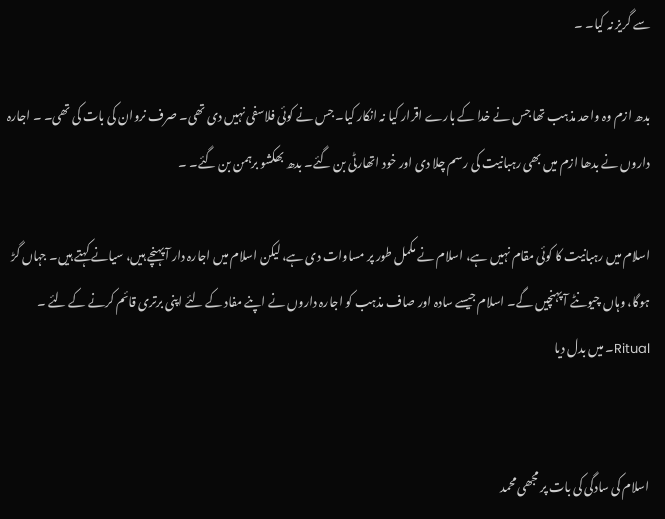سے گریز نہ کیا۔ ۔

بدھ ازم وہ واحد مذہب تھا جس نے خدا کے بارے اقرار کیا نہ انکار کیا۔ جس نے کوئی فلاسفی نہیں دی تھی۔ صرف نروان کی بات کی تھی۔ ۔ اجارہ داروں نے بدھا ازم میں بھی رہبانیت کی رسم چلا دی اور خود اتھارٹی بن گئے۔ بدھ بھکشو برہمن بن گئے۔ ۔

اسلام میں رہبانیت کا کوئی مقام نہیں ہے، اسلام نے مکمل طور پر مساوات دی ہے، لیکن اسلام میں اجارہ دار آ پہنچے ہیں، سیانے کہتے ہیں۔ جہاں گڑ ہوگا، وہاں چیونٹے آ پہنچیں گے۔ اسلام جیسے سادہ اور صاف مذہب کو اجارہ داروں نے اپنے مفاد کے لئے اپنی برتری قائم کرنے کے لئے ۔ Ritual۔ میں بدل دیا


اسلام کی سادگی کی بات پر مجھی محمد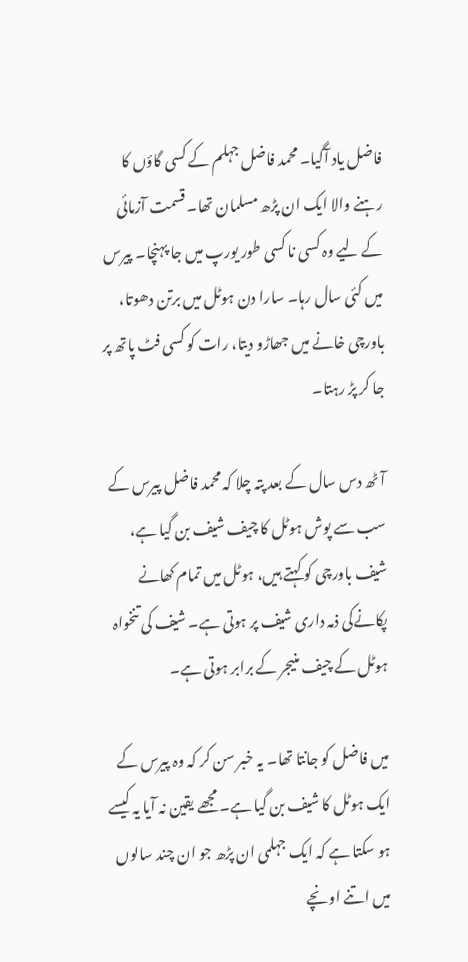فاضل یاد آگیا۔ محمد فاضل جہلم کے کسی گاؤں کا رہنے والا ایک ان پڑھ مسلمان تھا۔ قسمت آزمائی کے لیے وہ کسی نا کسی طور یورپ میں جا پہنچا۔ پیرس میں کئی سال رہا۔ سارا دن ہوٹل میں برتن دھوتا، باورچی خانے میں جھاڑو دیتا، رات کو کسی فٹ پاتھ پر جا کر پڑ رہتا۔

آٹھ دس سال کے بعد پتہ چلا کہ محمد فاضل پیرس کے سب سے پوش ہوٹل کا چیف شیف بن گیا ہے، شیف باورچی کو کہتے ہیں، ہوٹل میں تمام کھانے پکانےکی ذمہ داری شیف پر ہوتی ہے۔ شیف کی تنخواہ ہوٹل کے چیف منیجر کے برابر ہوتی ہے۔

میں فاضل کو جانتا تھا۔ یہ خبر سن کر کہ وہ پیرس کے ایک ہوٹل کا شیف بن گیا ہے۔ مجھے یقین نہ آیا یہ کیسے ہو سکتا ہے کہ ایک جہلمی ان پڑھ جو ان چند سالوں میں اتنے اونچے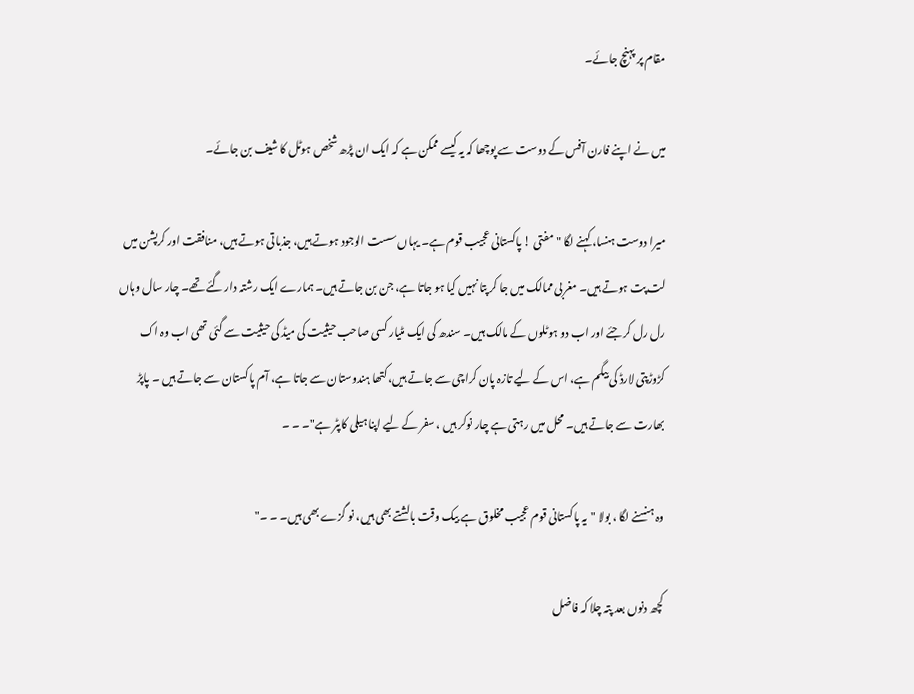مقام پر پہنچ جائے۔

میں نے اپنے فارن آفس کے دوست سے پوچھا کہ یہ کیسے ممکن ہے کہ ایک ان پڑھ شخص ہوٹل کا شیف بن جائے۔

میرا دوست ہنسا، کہنے لگا "مفتی ! پاکستانی عجیب قوم ہے۔ یہاں سست الوجود ہوتے ہیں، جذباتی ہوتے ہیں، منافقت اور کرپشن میں لت پت ہوتے ہیں۔ مغربی ممالک میں جا کر پتا نہیں کیا ہو جاتا ہے، جن بن جاتے ہیں۔ ہمارے ایک رشتہ دار گئے تھے۔ چار سال وہاں رل رل کر جئے اور اب دو ہوٹلوں کے مالک ہیں۔ سندھ کی ایک مٹیار کسی صاحب حیثیت کی میڈ کی حیثیت سے گئی تھی اب وہ اک کڑوڑپتی لارڈ کی بیگم ہے، اس کے لیے تازہ پان کراچی سے جاتے ہیں، کتھا ہندوستان سے جاتا ہے، آم پاکستان سے جاتے ہیں ۔ پاپڑ بھارت سے جاتے ہیں۔ محل میں رہتی ہے چار نوکر ہیں ، سفر کے لیے اپنا ہیلی کاپٹر ہے"۔ ۔ ۔

وہ ہنسنے لگا ، بولا "یہ پاکستانی قوم عجیب مخلوق ہے بیک وقت بالشتے بھی ہیں، نو گزے بھی ہیں۔ ۔ ۔"

کچھ دنوں بعد پتہ چلا کہ فاضل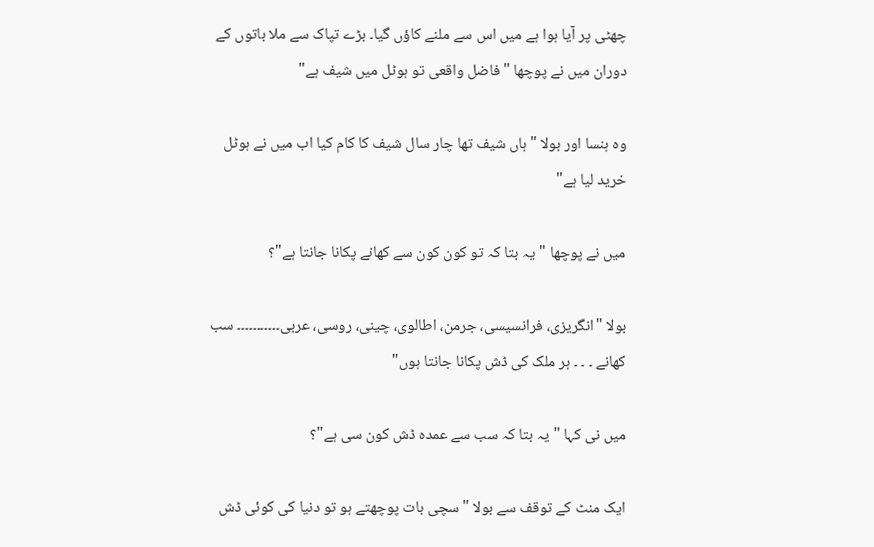چھٹی پر آیا ہوا ہے میں اس سے ملنے کاؤں گیا۔ بڑے تپاک سے ملا باتوں کے دوران میں نے پوچھا "فاضل واقعی تو ہوٹل میں شیف ہے"

وہ ہنسا اور بولا "ہاں شیف تھا چار سال شیف کا کام کیا اب میں نے ہوٹل خرید لیا ہے"

میں نے پوچھا "یہ بتا کہ تو کون کون سے کھانے پکانا جانتا ہے"؟

بولا "انگریزی، فرانسیسی، جرمن، اطالوی، چینی، روسی، عربی۔۔۔۔۔۔۔۔۔۔۔ سب کھانے ۔ ۔ ۔ ہر ملک کی ڈش پکانا جانتا ہوں"

میں نی کہا "یہ بتا کہ سب سے عمدہ ڈش کون سی ہے"؟

ایک منٹ کے توقف سے بولا "سچی بات پوچھتے ہو تو دنیا کی کوئی ڈش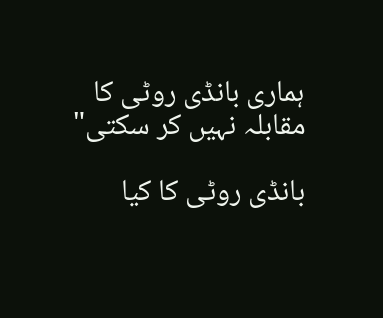ہماری بانڈی روٹی کا مقابلہ نہیں کر سکتی"

بانڈی روٹی کا کیا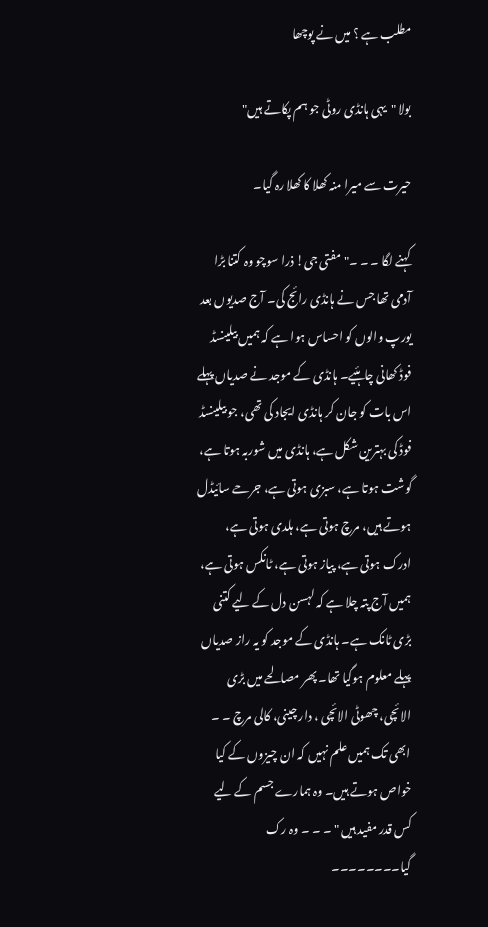مطلب ہے ؟ میں نے پوچھا

بولا "یہی ہانڈی روٹی جو ہم پکاتے ہیں"

حیرت سے میرا منہ کھلا کا کھلا رہ گیا۔

کہنے لگا ۔ ۔ ۔" مفتی جی! ذرا سوچو وہ کتنا بڑا آدمی تھا جس نے ہانڈی رائج کی۔ آج صدیوں بعد یورپ والوں کو احساس ہوا ہے کہ ہمیں بیلینسڈ فوڈ کھانی چاہئیے۔ ہانڈی کے موجد نے صدیاں پہلے اس بات کو جان کر ہانڈی ایجاد کی تھی، جو بیلینسڈ فوڈ کی بہترین شکل ہے، ہانڈی میں شوربہ ہوتا ہے، گوشت ہوتا ہے، سبزی ہوتی ہے، جرحے سائیڈل ہوتے ہیں، مرچ ہوتی ہے، ہلدی ہوتی ہے، ادرک ہوتی ہے، پیاز ہوتی ہے، ٹانکس ہوتی ہے، ہمیں آج پتہ چلا ہے کہ لہسن دل کے لیے کتنی بڑی ٹانک ہے۔ ہانڈی کے موجد کو یہ راز صدیاں پہلے معلوم ہوگیا تھا۔ پھر مصالحے میں بڑی الائچی، چھوٹی الائچی ، دار چینی، کالی مرچ ۔ ۔ ابھی تک ہمیں علم نہیں کہ ان چیزوں کے کیا خواص ہوتے ہیں۔ وہ ہمارے جسم کے لیے کس قدر مفید ہیں " ۔ ۔ ۔ وہ رک گیا۔۔۔۔۔۔۔۔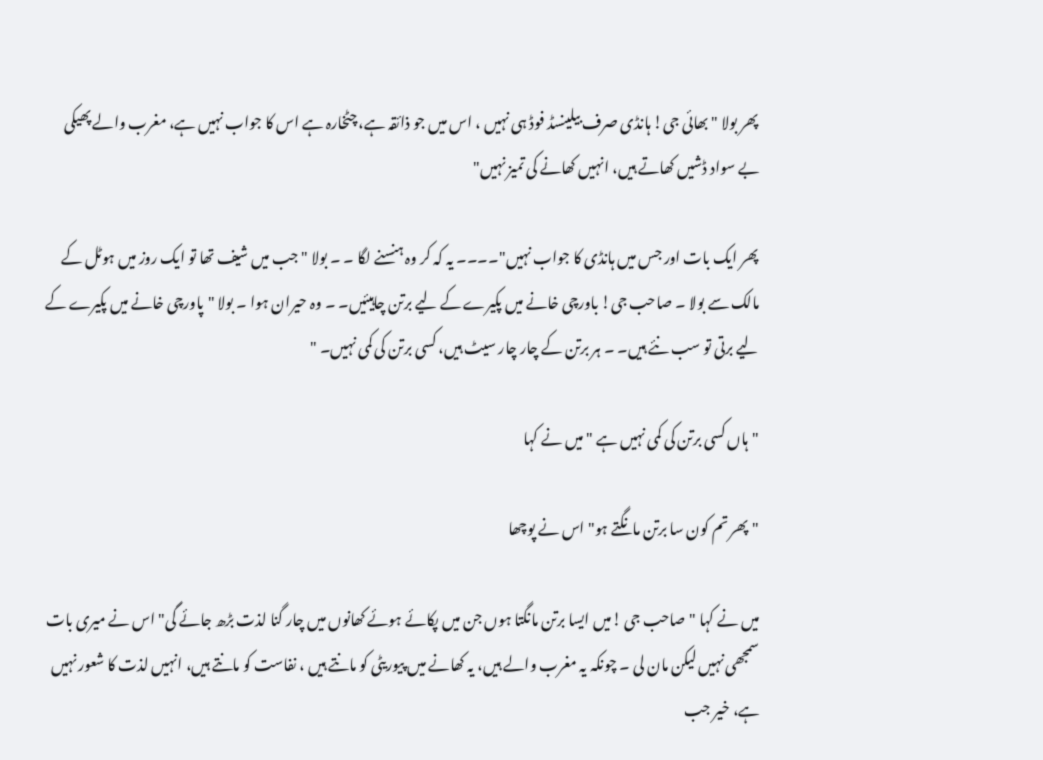پھر بولا " بھائی جی! ہانڈی صرف بیلینسڈ فوڈ ہی نہیں ، اس میں جو ذائقہ ہے، چٹخارہ ہے اس کا جواب نہیں ہے، مغرب والے پھیکی بے سواد ڈشیں کھاتے ہیں، انہیں کھانے کی تمیز نہیں"

پھر ایک بات اور جس میں ہانڈی کا جواب نہیں"۔۔۔۔ یہ کہ کر وہ ہنسنے لگا ۔ ۔ بولا "جب میں شیف تھا تو ایک روز میں ہوٹل کے مالک سے بولا ۔ صاحب جی! باورچی خانے میں پکیرے کے لیے برتن چاہیئیں۔ ۔ وہ حیران ہوا ۔ بولا "پاورچی خانے میں پکیرے کے لیے برتی تو سب نئے ہیں۔ ۔ ہر برتن کے چار چار سیٹ ہیں، کسی برتن کی کمی نہیں۔ "

"ہاں کسی برتن کی کمی نہیں ہے " میں نے کہا

"پھر تم کون سا برتن مانگتے ہو" اس نے پوچھا

میں نے کہا "صاحب جی !میں ایسا برتن مانگتا ہوں جن میں پکائے ہوئے کھانوں میں چار گنا لذت بڑھ جائے گی" اس نے میری بات سمجھی نہیں لیکن مان لی ۔ چونکہ یہ مغرب والے ہیں، یہ کھانے میں پیوریٹی کو مانتے ہیں ، نفاست کو مانتے ہیں، انہیں لذت کا شعور نہیں ہے، خیر جب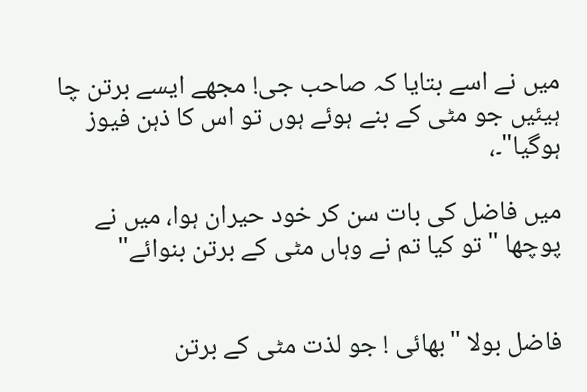میں نے اسے بتایا کہ صاحب جی! مجھے ایسے برتن چا ہیئیں جو مٹی کے بنے ہوئے ہوں تو اس کا ذہن فیوز ہوگیا"۔،

میں فاضل کی بات سن کر خود حیران ہوا، میں نے پوچھا "تو کیا تم نے وہاں مٹی کے برتن بنوائے"


فاضل بولا "بھائی ! جو لذت مٹی کے برتن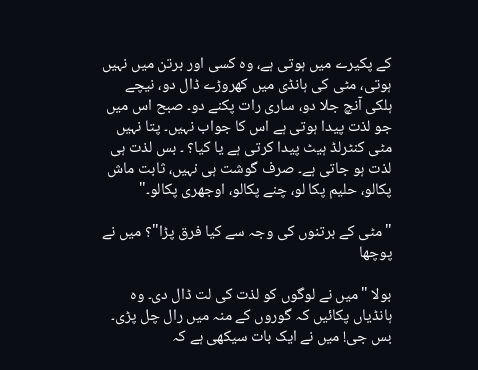کے پکیرے میں ہوتی ہے، وہ کسی اور برتن میں نہیں ہوتی، مٹی کی ہانڈی میں کھروڑے ڈال دو، نیچے ہلکی آنچ جلا دو، ساری رات پکنے دو۔ صبح اس میں جو لذت پیدا ہوتی ہے اس کا جواب نہیں۔ پتا نہیں مٹی کنٹرلڈ ہیٹ پیدا کرتی ہے یا کیا؟ ۔ بس لذت ہی لذت ہو جاتی ہے۔ صرف گوشت ہی نہیں، ثابت ماش پکالو، حلیم پکا لو، چنے پکالو، اوجھری پکالو۔"

"مٹی کے برتنوں کی وجہ سے کیا فرق پڑا"؟ میں نے پوچھا

بولا "میں نے لوگوں کو لذت کی لت ڈال دی۔ وہ ہانڈیاں پکائیں کہ گوروں کے منہ میں رال چل پڑی۔ بس جی! میں نے ایک بات سیکھی ہے کہ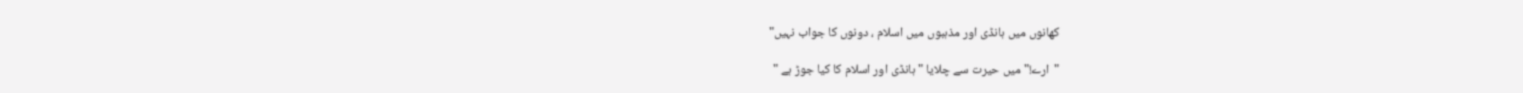کھانوں میں ہانڈی اور مذہبوں میں اسلام ، دونوں کا جواب نہیں"

"ارے!" میں حیرت سے چلایا "ہانڈی اور اسلام کا کیا جوڑ ہے "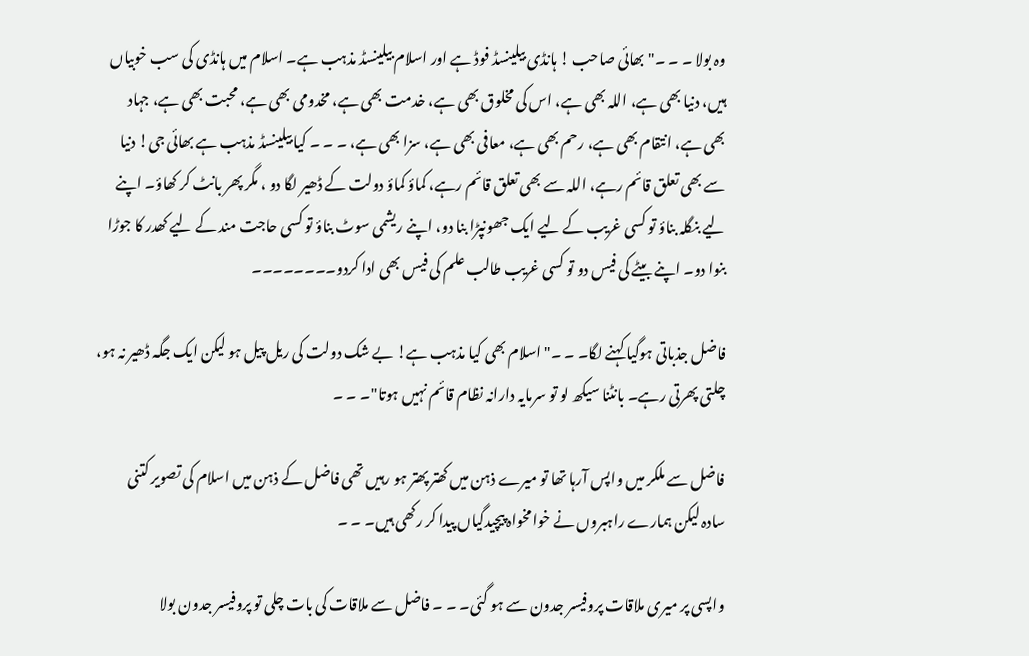وہ بولا ۔ ۔ ۔"بھائی صاحب ! ہانڈی بیلینسڈ فوڈ ہے اور اسلام بیلینسڈ مذہب ہے۔ اسلام میں ہانڈی کی سب خوبیاں ہیں، دنیا بھی ہے، اللہ بھی ہے، اس کی مخلوق بھی ہے، خدمت بھی ہے، مخدومی بھی ہے، محبت بھی ہے، جہاد بھی ہے، انتقام بھی ہے، رحم بھی ہے، معافی بھی ہے، سزا بھی ہے، ۔ ۔ ۔ کیا بیلینسڈ مذہب ہے بھائی جی! دنیا سے بھی تعلق قائم رہے، اللہ سے بھی تعلق قائم رہے، کماؤ کماؤ دولت کے ڈھیر لگا دو ، مگر پھر بانٹ کر کھاؤ۔ اپنے لیے بنگلہ بناؤ تو کسی غریب کے لیے ایک جھونپڑا بنا دو، اپنے ریشمی سوٹ بناؤ تو کسی حاجت مند کے لیے کھدر کا جوڑا بنوا دو۔ اپنے بیٹے کی فیس دو تو کسی غریب طالب علم کی فیس بھی ادا کردو۔۔۔۔۔۔۔۔

فاضل جذباتی ہوگیا کہنے لگا۔ ۔ ۔"اسلام بھی کیا مذہب ہے! بے شک دولت کی ریل پیل ہو لیکن ایک جگہ ڈھیر نہ ہو، چلتی پھرتی رہے۔ بانٹنا سیکھ لو تو سرمایہ دارانہ نظام قائم نہیں ہوتا"۔ ۔ ۔

فاضل سے ملکر میں واپس آرہا تھا تو میرے ذہن میں کھتر پھتر ہو رہیں تھی فاضل کے ذہن میں اسلام کی تصویر کتنی سادہ لیکن ہمارے راہبروں نے خوامخواہ پیچیدگیاں پیدا کر رکھی ہیں۔ ۔ ۔

واپسی پر میری ملاقات پروفیسر جدون سے ہو گئی۔ ۔ ۔ فاضل سے ملاقات کی بات چلی تو پروفیسر جدون بولا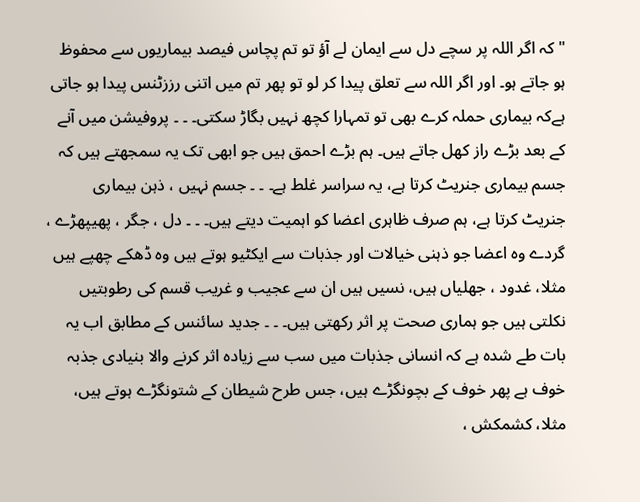"کہ اگر اللہ پر سچے دل سے ایمان لے آؤ تو تم پچاس فیصد بیماریوں سے محفوظ ہو جاتے ہو۔ اور اگر اللہ سے تعلق پیدا کر لو تو پھر تم میں اتنی رززٹنس پیدا ہو جاتی ہےکہ بیماری حملہ کرے بھی تو تمہارا کچھ نہیں بگاڑ سکتی۔ ۔ ۔ پروفیشن میں آنے کے بعد بڑے راز کھل جاتے ہیں۔ ہم بڑے احمق ہیں جو ابھی تک یہ سمجھتے ہیں کہ جسم بیماری جنریٹ کرتا ہے، یہ سراسر غلط ہے۔ ۔ ۔ جسم نہیں ، ذہن بیماری جنریٹ کرتا ہے، ہم صرف ظاہری اعضا کو اہمیت دیتے ہیں۔ ۔ ۔ دل ، جگر ، پھیپھڑے ، گردے وہ اعضا جو ذہنی خیالات اور جذبات سے ایکٹیو ہوتے ہیں وہ ڈھکے چھپے ہیں مثلا، غدود ، جھلیاں ہیں، نسیں ہیں ان سے عجیب و غریب قسم کی رطوبتیں نکلتی ہیں جو ہماری صحت پر اثر رکھتی ہیں۔ ۔ ۔ جدید سائنس کے مطابق اب یہ بات طے شدہ ہے کہ انسانی جذبات میں سب سے زیادہ اثر کرنے والا بنیادی جذبہ خوف ہے پھر خوف کے بچونگڑے ہیں، جس طرح شیطان کے شتونگڑے ہوتے ہیں، مثلا، کشمکش ،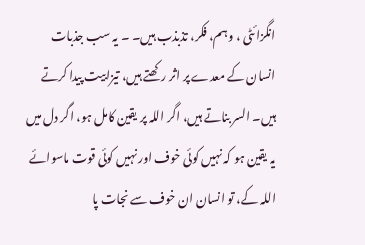انگزائٹی ، وہم، فکر، تذبذب ہیں۔ ۔ یہ سب جذبات انسان کے معدے پر اثر رکھتے ہیں، تیزابیت پیدا کرتے ہیں۔ السر بناتے ہیں، اگر اللہ پر یقین کامل ہو، اگر دل میں یہ یقین ہو کہ نہیں کوئی خوف اور نہیں کوئی قوت ماسوائے اللہ کے، تو انسان ان خوف سے نجات پا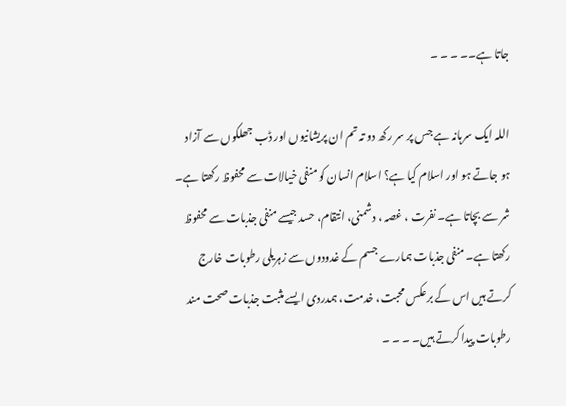جاتا ہے۔۔ ۔ ۔ ۔

اللہ ایک سرہانہ ہے جس پر سر رکھ دو تہ تم ان پریشانیوں اور ڈب جھلکوں سے آزاد ہو جاتے ہو اور اسلام کیا ہے؟ اسلام انسان کو منفی خیالات سے محفوظ رکھتا ہے۔ شر سے بچاتا ہے۔ نفرت ، غصہ ، دشمنی، انتقام، حسد جیسے منفی جذبات سے محفوظ رکھتا ہے۔ منفی جذبات ہمارے جسم کے غدودوں سے زہریلی رطوبات خارج کرتے ہیں اس کے برعکس محبت، خدمت، ہمدردی ایسے مثبت جذبات صحت مند رطوبات پیدا کرتے ہیں۔ ۔ ۔ ۔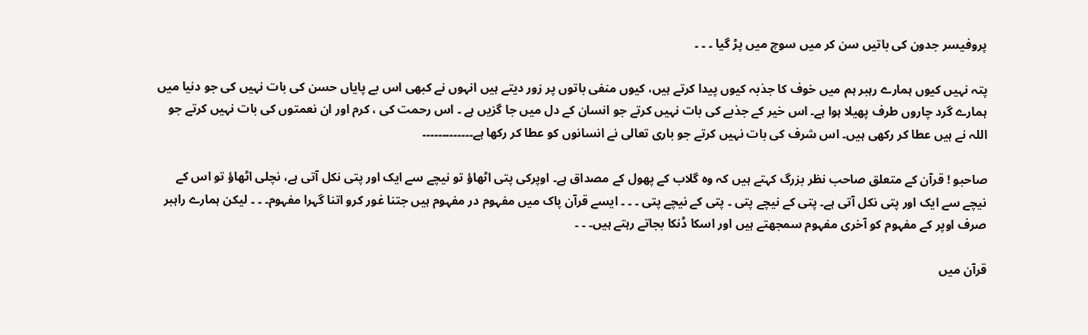پروفیسر جدون کی باتیں سن کر میں سوچ میں پڑ گیا ۔ ۔ ۔

پتہ نہیں کیوں ہمارے رہبر ہم میں خوف کا جذبہ کیوں پیدا کرتے ہیں، کیوں منفی باتوں پر زور دیتے ہیں انہوں نے کبھی اس بے پایاں حسن کی بات نہیں کی جو دنیا میں ہمارے گرد چاروں طرف پھیلا ہوا ہے۔ اس خیر کے جذبے کی بات نہیں کرتے جو انسان کے دل میں جا گزیں ہے ۔ اس رحمت کی ، کرم اور ان نعمتوں کی بات نہیں کرتے جو اللہ نے ہیں عطا کر رکھی ہیں۔ اس شرف کی بات نہیں کرتے جو باری تعالی نے انسانوں کو عطا کر رکھا ہے۔۔۔۔۔۔۔۔۔۔۔۔۔

صاحبو ! قرآن کے متعلق صاحب نظر بزرگ کہتے ہیں کہ وہ گلاب کے پھول کے مصداق ہے۔ اوپرکی پتی اٹھاؤ تو نیچے سے ایک اور پتی نکل آتی ہے، نچلی اٹھاؤ تو اس کے نیچے سے ایک اور پتی نکل آتی ہے۔ پتی کے نیچے پتی ۔ پتی کے نیچے پتی ۔ ۔ ۔ ایسے قرآن پاک میں مفہوم در مفہوم ہیں جتنا غور کرو اتنا گہرا مفہوم۔ ۔ ۔ لیکن ہمارے راہبر صرف اوپر کے مفہوم کو آخری مفہوم سمجھتے ہیں اور اسکا ڈنکا بجاتے رہتے ہیں۔ ۔ ۔

قرآن میں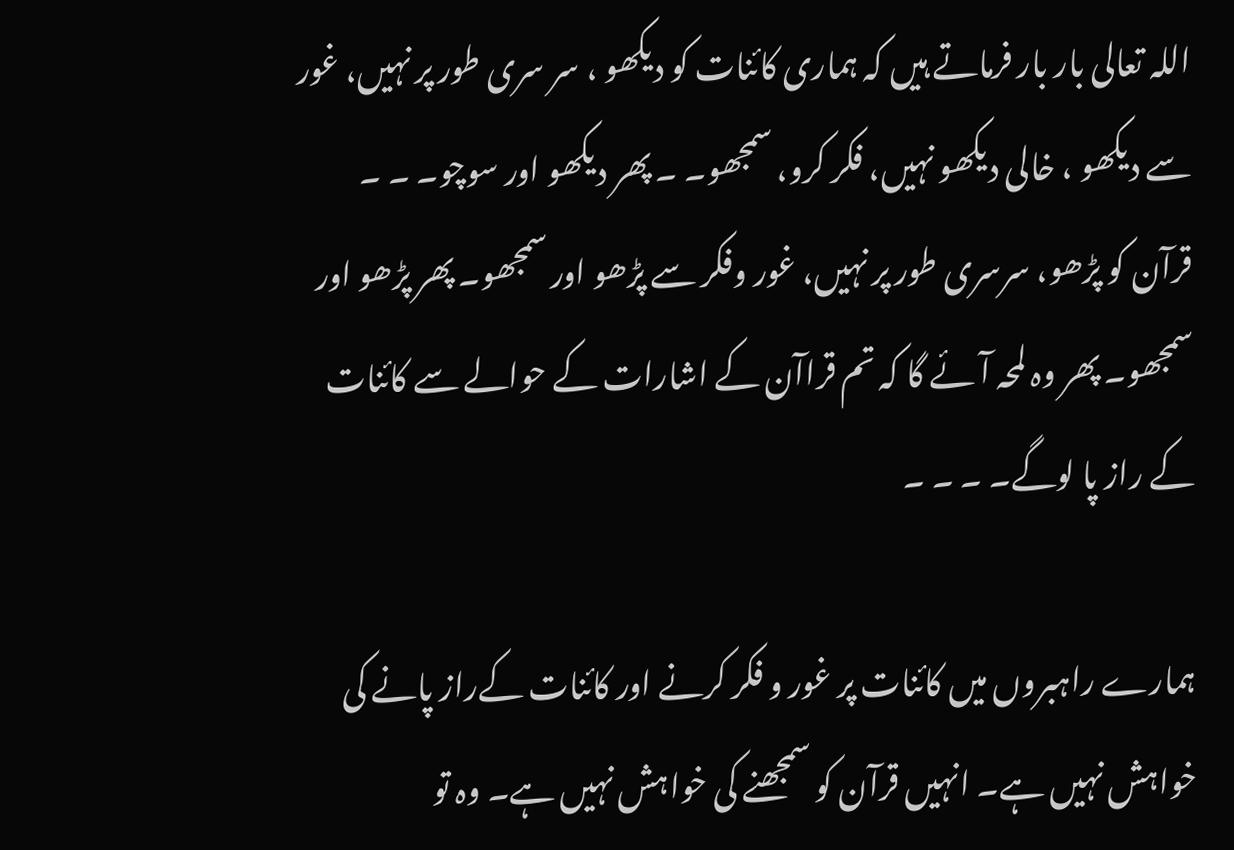اللہ تعالی بار بار فرماتے ہیں کہ ہماری کائنات کو دیکھو ، سر سری طور پر نہیں، غور سے دیکھو ، خالی دیکھو نہیں، فکر کرو، سمجھو۔ ۔ پھر دیکھو اور سوچو۔ ۔ ۔ قرآن کو پڑھو، سرسری طور پر نہیں، غور وفکر سے پڑھو اور سمجھو۔ پھر پڑھو اور سمجھو۔ پھر وہ لمحہ آئے گا کہ تم قراآن کے اشارات کے حوالے سے کائنات کے راز پا لوگے۔ ۔ ۔ ۔

ہمارے راہبروں میں کائنات پر غور و فکر کرنے اور کائنات کےراز پانے کی خواہش نہیں ہے۔ انہیں قرآن کو سمجھنے کی خواہش نہیں ہے۔ وہ تو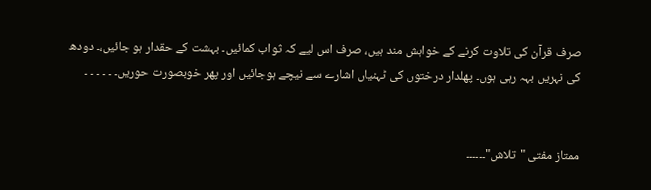صرف قرآن کی تلاوت کرنے کے خواہش مند ہیں، صرف اس لیے کہ ثواب کمائیں۔ بہشت کے حقدار ہو جائیں،۔ دودھ کی نہریں بہہ رہی ہوں۔ پھلدار درختوں کی ٹہنیاں اشارے سے نیچے ہوجائیں اور پھر خوبصورت حوریں۔ ۔ ۔ ۔ ۔ ۔


ممتاز مفتی "تلاش"۔۔۔۔۔۔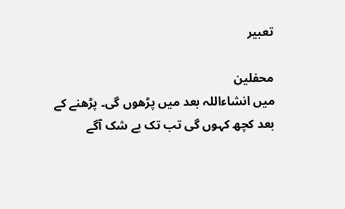تعبیر

محفلین
میں انشاءاللہ بعد میں پڑھوں گی۔ پڑھنے کے بعد کچھ کہوں گی تب تک بے شک آگے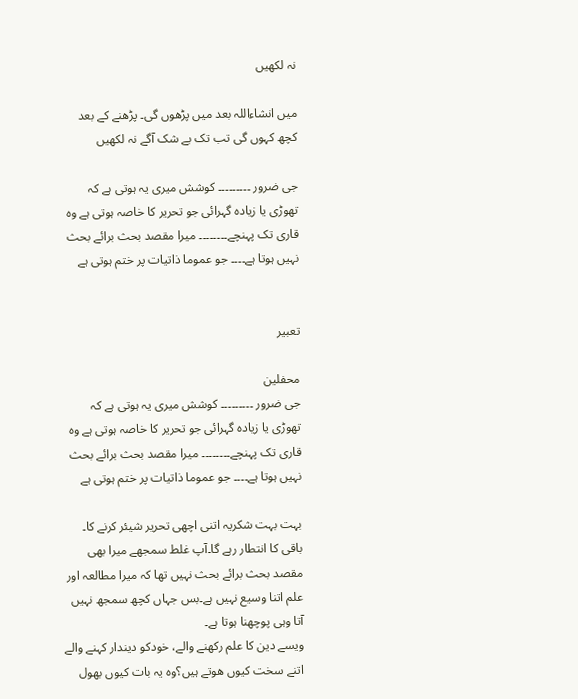نہ لکھیں

میں انشاءاللہ بعد میں پڑھوں گی۔ پڑھنے کے بعد کچھ کہوں گی تب تک بے شک آگے نہ لکھیں

جی ضرور ۔۔۔۔۔۔۔۔۔ کوشش میری یہ ہوتی ہے کہ تھوڑی یا زیادہ گہرائی جو تحریر کا خاصہ ہوتی ہے وہ قاری تک پہنچے۔۔۔۔۔۔۔۔ میرا مقصد بحث برائے بحث نہیں ہوتا ہے۔۔۔۔ جو عموما ذاتیات پر ختم ہوتی ہے


تعبیر

محفلین
جی ضرور ۔۔۔۔۔۔۔۔۔ کوشش میری یہ ہوتی ہے کہ تھوڑی یا زیادہ گہرائی جو تحریر کا خاصہ ہوتی ہے وہ قاری تک پہنچے۔۔۔۔۔۔۔۔ میرا مقصد بحث برائے بحث نہیں ہوتا ہے۔۔۔۔ جو عموما ذاتیات پر ختم ہوتی ہے

بہت بہت شکریہ اتنی اچھی تحریر شیئر کرنے کا۔ باقی کا انتطار رہے گا۔آپ غلط سمجھے میرا بھی مقصد بحث برائے بحث نہیں تھا کہ میرا مطالعہ اور علم اتنا وسیع نہیں ہے۔بس جہاں کچھ سمجھ نہیں آتا وہی پوچھنا ہوتا ہے۔
ویسے دین کا علم رکھنے والے، خودکو دیندار کہنے والے اتنے سخت کیوں ھوتے ہیں؟وہ یہ بات کیوں بھول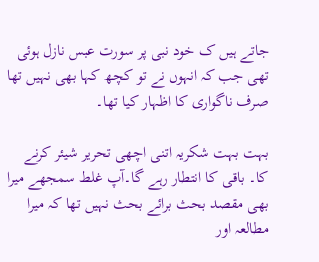جاتے ہیں ک خود نبی پر سورت عبس نازل ہوئی تھی جب کہ انہوں نے تو کچھ کہا بھی نہیں تھا صرف ناگواری کا اظہار کیا تھا۔

بہت بہت شکریہ اتنی اچھی تحریر شیئر کرنے کا۔ باقی کا انتطار رہے گا۔آپ غلط سمجھے میرا بھی مقصد بحث برائے بحث نہیں تھا کہ میرا مطالعہ اور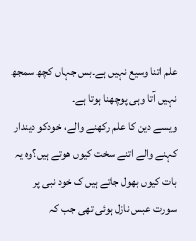علم اتنا وسیع نہیں ہے۔بس جہاں کچھ سمجھ نہیں آتا وہی پوچھنا ہوتا ہے۔
ویسے دین کا علم رکھنے والے، خودکو دیندار کہنے والے اتنے سخت کیوں ھوتے ہیں؟وہ یہ بات کیوں بھول جاتے ہیں ک خود نبی پر سورت عبس نازل ہوئی تھی جب کہ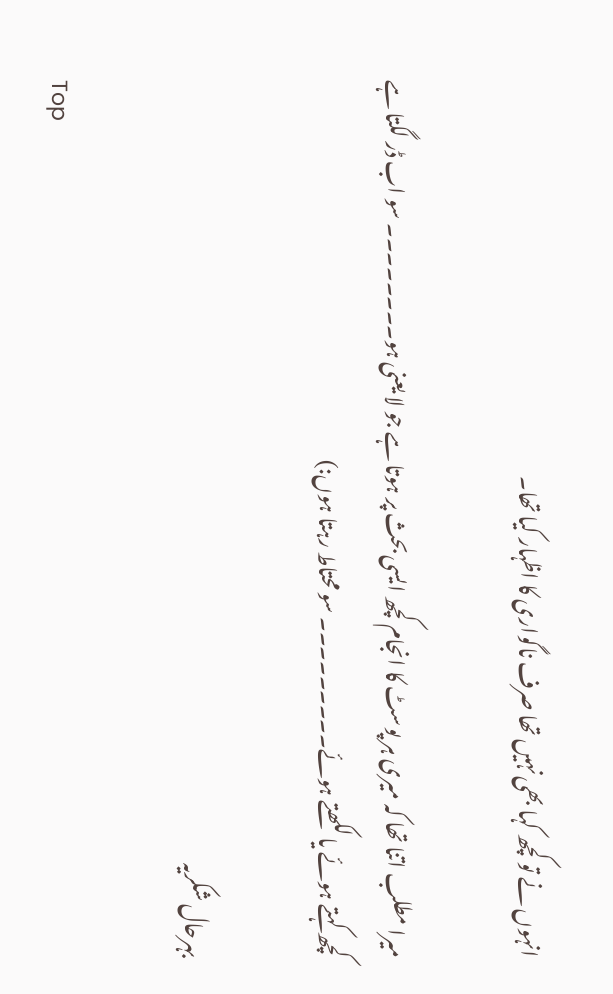انہوں نے تو کچھ کہا بھی نہیں تھا صرف ناگواری کا اظہار کیا تھا۔

میرا مطلب اتنا تھا کہ میری ہر پوسٹ کا انجام کچھ ایسی بحث پر ہوتا ہے جو لا یعنی ہو۔۔۔۔۔۔۔۔ سو اب ڈر لگتا ہے کچھ کہتے ہوئے یا لکھتے ہوئے۔۔۔۔۔۔۔۔۔ سو محتاط رہتا ہوں:)

بہرحال شکریہ

Top